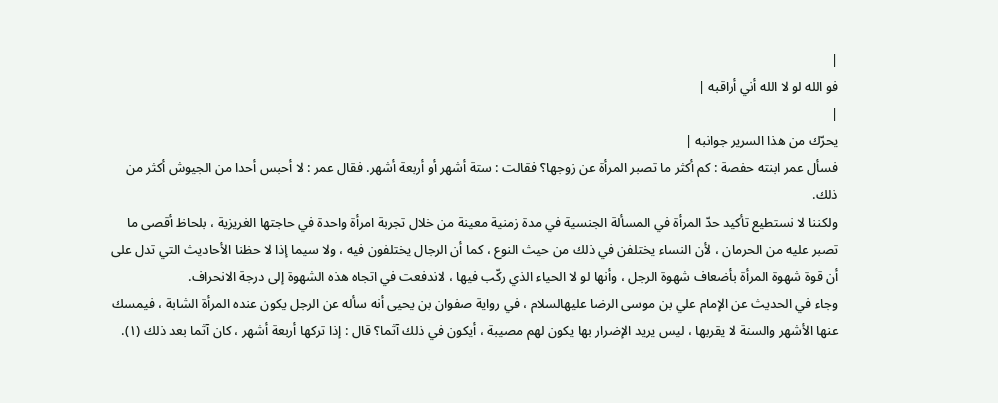|
فو الله لو لا الله أني أراقبه |
|
يحرّك من هذا السرير جوانبه |
فسأل عمر ابنته حفصة : كم أكثر ما تصبر المرأة عن زوجها؟ فقالت : ستة أشهر أو أربعة أشهر. فقال عمر : لا أحبس أحدا من الجيوش أكثر من ذلك.
ولكننا لا نستطيع تأكيد حدّ المرأة في المسألة الجنسية في مدة زمنية معينة من خلال تجربة امرأة واحدة في حاجتها الغريزية ، بلحاظ أقصى ما تصبر عليه من الحرمان ، لأن النساء يختلفن في ذلك من حيث النوع ، كما أن الرجال يختلفون فيه ، ولا سيما إذا لا حظنا الأحاديث التي تدل على أن قوة شهوة المرأة بأضعاف شهوة الرجل ، وأنها لو لا الحياء الذي ركّب فيها ، لاندفعت في اتجاه هذه الشهوة إلى درجة الانحراف.
وجاء في الحديث عن الإمام علي بن موسى الرضا عليهالسلام ، في رواية صفوان بن يحيى أنه سأله عن الرجل يكون عنده المرأة الشابة ، فيمسك عنها الأشهر والسنة لا يقربها ، ليس يريد الإضرار بها يكون لهم مصيبة ، أيكون في ذلك آثما؟ قال : إذا تركها أربعة أشهر ، كان آثما بعد ذلك (١).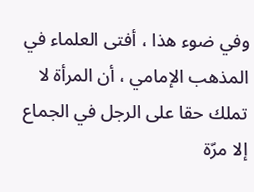وفي ضوء هذا ، أفتى العلماء في المذهب الإمامي ، أن المرأة لا تملك حقا على الرجل في الجماع إلا مرّة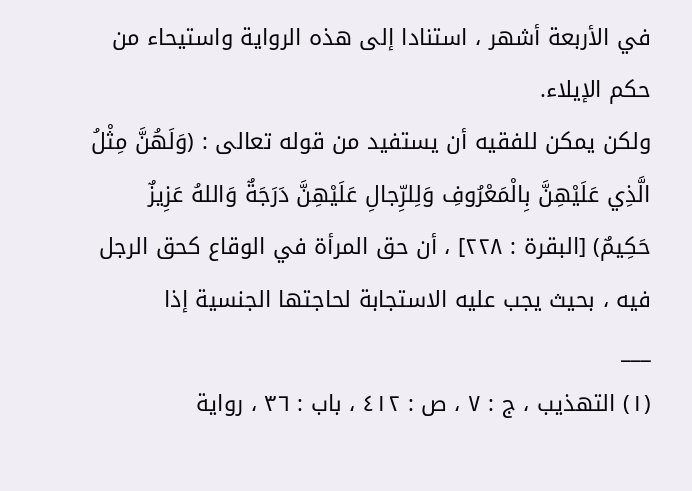في الأربعة أشهر ، استنادا إلى هذه الرواية واستيحاء من حكم الإيلاء.
ولكن يمكن للفقيه أن يستفيد من قوله تعالى : (وَلَهُنَّ مِثْلُ الَّذِي عَلَيْهِنَّ بِالْمَعْرُوفِ وَلِلرِّجالِ عَلَيْهِنَّ دَرَجَةٌ وَاللهُ عَزِيزٌ حَكِيمٌ) [البقرة : ٢٢٨] ، أن حق المرأة في الوقاع كحق الرجل فيه ، بحيث يجب عليه الاستجابة لحاجتها الجنسية إذا
___
(١) التهذيب ، ج : ٧ ، ص : ٤١٢ ، باب : ٣٦ ، رواية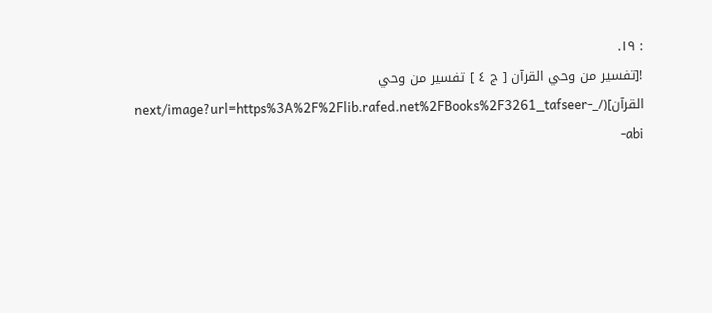: ١٩.
![تفسير من وحي القرآن [ ج ٤ ] تفسير من وحي القرآن](/_next/image?url=https%3A%2F%2Flib.rafed.net%2FBooks%2F3261_tafseer-abi-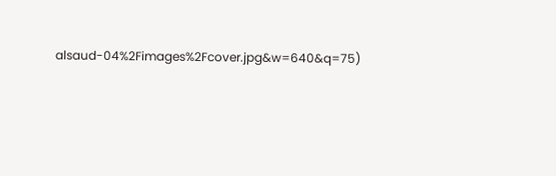alsaud-04%2Fimages%2Fcover.jpg&w=640&q=75)